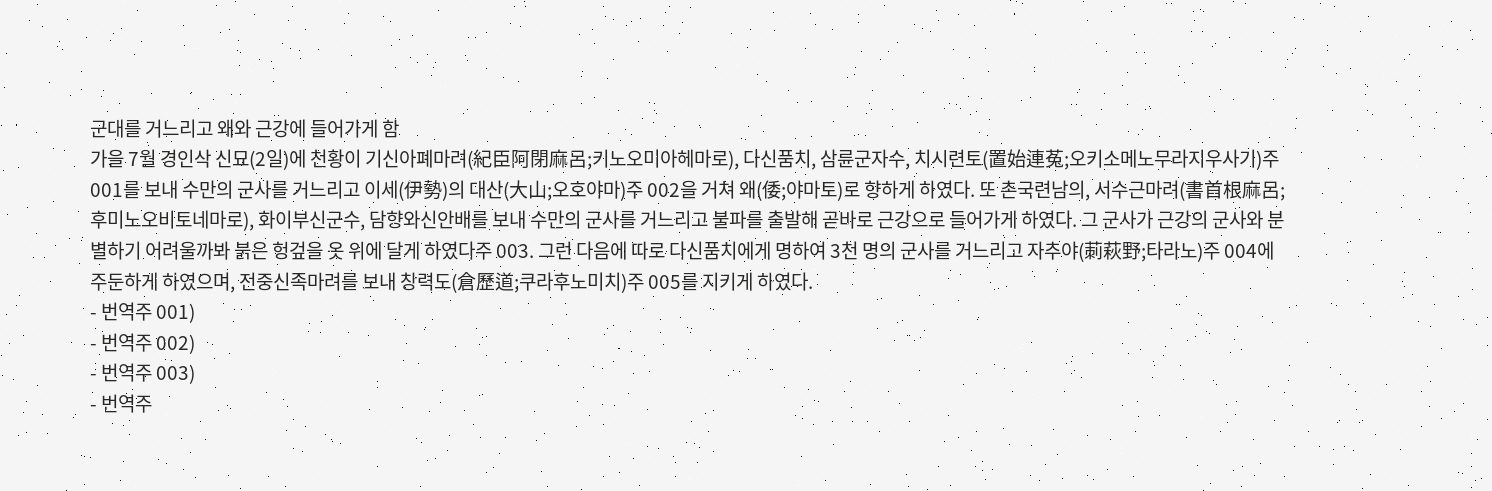군대를 거느리고 왜와 근강에 들어가게 함
가을 7월 경인삭 신묘(2일)에 천황이 기신아폐마려(紀臣阿閉麻呂;키노오미아헤마로), 다신품치, 삼륜군자수, 치시련토(置始連菟;오키소메노무라지우사기)주 001를 보내 수만의 군사를 거느리고 이세(伊勢)의 대산(大山;오호야마)주 002을 거쳐 왜(倭;야마토)로 향하게 하였다. 또 촌국련남의, 서수근마려(書首根麻呂;후미노오비토네마로), 화이부신군수, 담향와신안배를 보내 수만의 군사를 거느리고 불파를 출발해 곧바로 근강으로 들어가게 하였다. 그 군사가 근강의 군사와 분별하기 어려울까봐 붉은 헝겊을 옷 위에 달게 하였다주 003. 그런 다음에 따로 다신품치에게 명하여 3천 명의 군사를 거느리고 자추야(莿萩野;타라노)주 004에 주둔하게 하였으며, 전중신족마려를 보내 창력도(倉歷道;쿠라후노미치)주 005를 지키게 하였다.
- 번역주 001)
- 번역주 002)
- 번역주 003)
- 번역주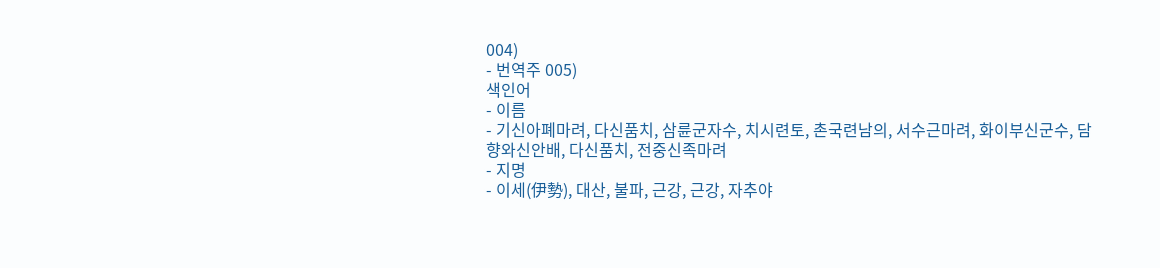004)
- 번역주 005)
색인어
- 이름
- 기신아폐마려, 다신품치, 삼륜군자수, 치시련토, 촌국련남의, 서수근마려, 화이부신군수, 담향와신안배, 다신품치, 전중신족마려
- 지명
- 이세(伊勢), 대산, 불파, 근강, 근강, 자추야